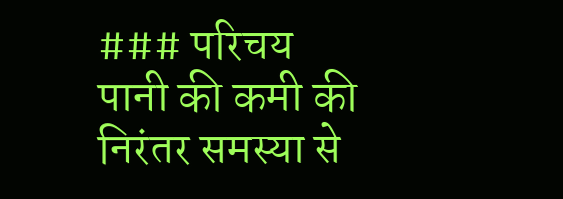### परिचय
पानी की कमी की निरंतर समस्या से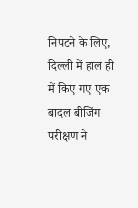निपटने के लिए, दिल्ली में हाल ही में किए गए एक बादल बीजिंग परीक्षण ने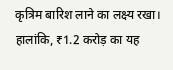कृत्रिम बारिश लाने का लक्ष्य रखा। हालांकि, ₹1.2 करोड़ का यह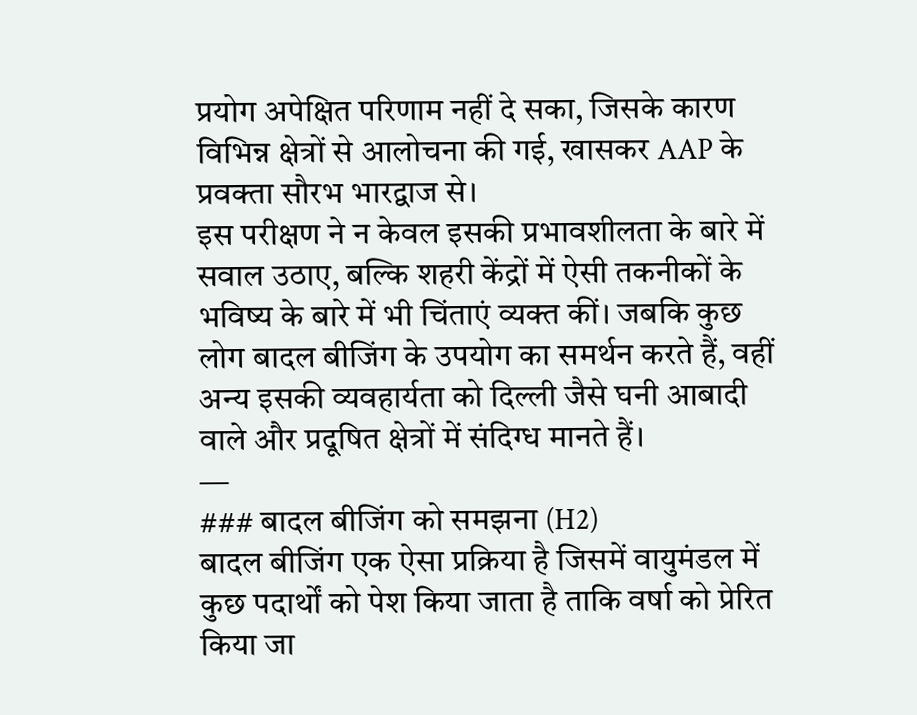प्रयोग अपेक्षित परिणाम नहीं दे सका, जिसके कारण विभिन्न क्षेत्रों से आलोचना की गई, खासकर AAP के प्रवक्ता सौरभ भारद्वाज से।
इस परीक्षण ने न केवल इसकी प्रभावशीलता के बारे में सवाल उठाए, बल्कि शहरी केंद्रों में ऐसी तकनीकों के भविष्य के बारे में भी चिंताएं व्यक्त कीं। जबकि कुछ लोग बादल बीजिंग के उपयोग का समर्थन करते हैं, वहीं अन्य इसकी व्यवहार्यता को दिल्ली जैसे घनी आबादी वाले और प्रदूषित क्षेत्रों में संदिग्ध मानते हैं।
—
### बादल बीजिंग को समझना (H2)
बादल बीजिंग एक ऐसा प्रक्रिया है जिसमें वायुमंडल में कुछ पदार्थों को पेश किया जाता है ताकि वर्षा को प्रेरित किया जा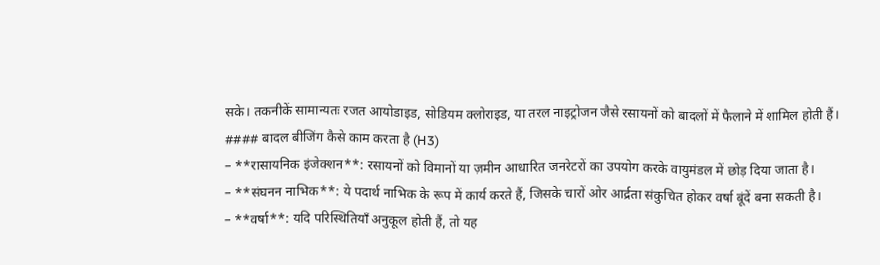सके। तकनीकें सामान्यतः रजत आयोडाइड, सोडियम क्लोराइड, या तरल नाइट्रोजन जैसे रसायनों को बादलों में फैलाने में शामिल होती हैं।
#### बादल बीजिंग कैसे काम करता है (H3)
– **रासायनिक इंजेक्शन**: रसायनों को विमानों या ज़मीन आधारित जनरेटरों का उपयोग करके वायुमंडल में छोड़ दिया जाता है।
– **संघनन नाभिक**: ये पदार्थ नाभिक के रूप में कार्य करते हैं, जिसके चारों ओर आर्द्रता संकुचित होकर वर्षा बूंदें बना सकती है।
– **वर्षा**: यदि परिस्थितियाँ अनुकूल होती हैं, तो यह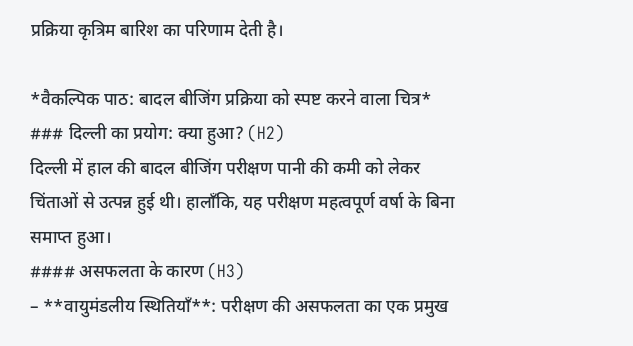प्रक्रिया कृत्रिम बारिश का परिणाम देती है।

*वैकल्पिक पाठ: बादल बीजिंग प्रक्रिया को स्पष्ट करने वाला चित्र*
### दिल्ली का प्रयोग: क्या हुआ? (H2)
दिल्ली में हाल की बादल बीजिंग परीक्षण पानी की कमी को लेकर चिंताओं से उत्पन्न हुई थी। हालाँकि, यह परीक्षण महत्वपूर्ण वर्षा के बिना समाप्त हुआ।
#### असफलता के कारण (H3)
– **वायुमंडलीय स्थितियाँ**: परीक्षण की असफलता का एक प्रमुख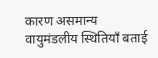कारण असमान्य वायुमंडलीय स्थितियाँ बताई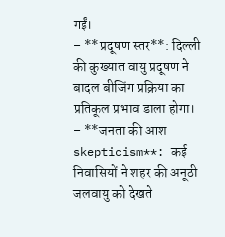गईं।
– **प्रदूषण स्तर**: दिल्ली की कुख्यात वायु प्रदूषण ने बादल बीजिंग प्रक्रिया का प्रतिकूल प्रभाव डाला होगा।
– **जनता की आश skepticism**: कई निवासियों ने शहर की अनूठी जलवायु को देखते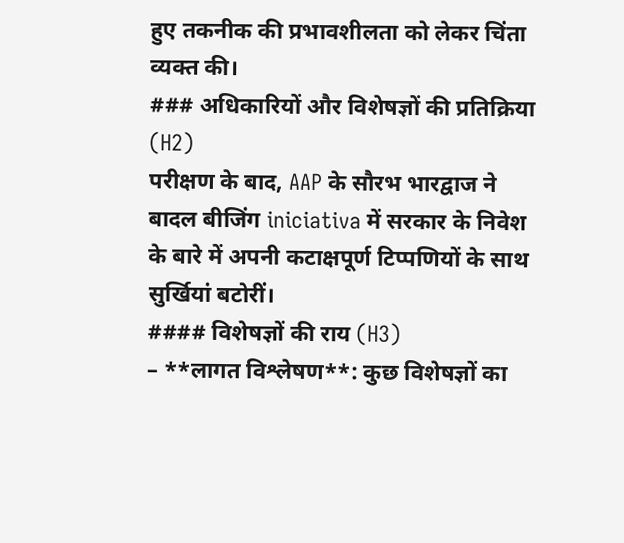हुए तकनीक की प्रभावशीलता को लेकर चिंता व्यक्त की।
### अधिकारियों और विशेषज्ञों की प्रतिक्रिया (H2)
परीक्षण के बाद, AAP के सौरभ भारद्वाज ने बादल बीजिंग iniciativa में सरकार के निवेश के बारे में अपनी कटाक्षपूर्ण टिप्पणियों के साथ सुर्खियां बटोरीं।
#### विशेषज्ञों की राय (H3)
– **लागत विश्लेषण**: कुछ विशेषज्ञों का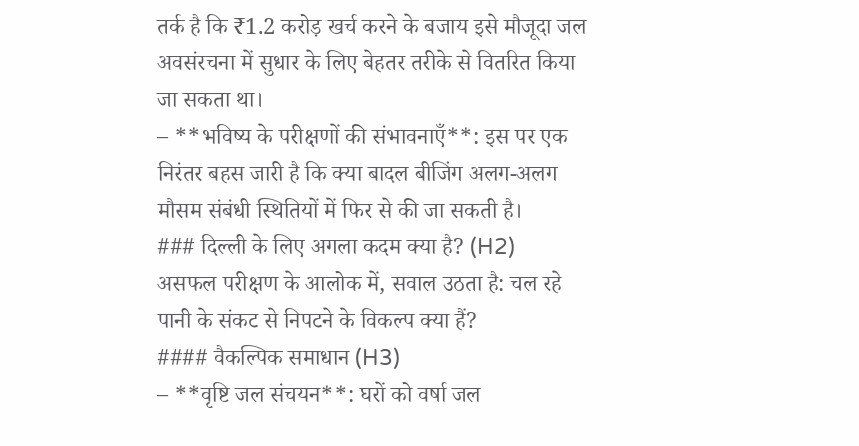तर्क है कि ₹1.2 करोड़ खर्च करने के बजाय इसे मौजूदा जल अवसंरचना में सुधार के लिए बेहतर तरीके से वितरित किया जा सकता था।
– **भविष्य के परीक्षणों की संभावनाएँ**: इस पर एक निरंतर बहस जारी है कि क्या बादल बीजिंग अलग-अलग मौसम संबंधी स्थितियों में फिर से की जा सकती है।
### दिल्ली के लिए अगला कदम क्या है? (H2)
असफल परीक्षण के आलोक में, सवाल उठता है: चल रहे पानी के संकट से निपटने के विकल्प क्या हैं?
#### वैकल्पिक समाधान (H3)
– **वृष्टि जल संचयन**: घरों को वर्षा जल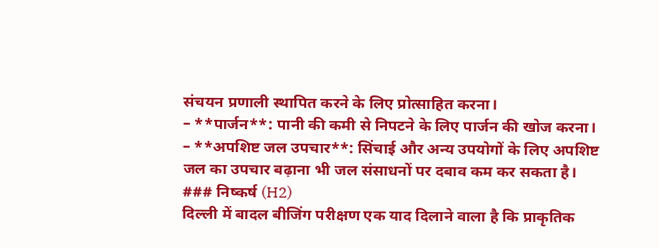संचयन प्रणाली स्थापित करने के लिए प्रोत्साहित करना।
– **पार्जन**: पानी की कमी से निपटने के लिए पार्जन की खोज करना।
– **अपशिष्ट जल उपचार**: सिंचाई और अन्य उपयोगों के लिए अपशिष्ट जल का उपचार बढ़ाना भी जल संसाधनों पर दबाव कम कर सकता है।
### निष्कर्ष (H2)
दिल्ली में बादल बीजिंग परीक्षण एक याद दिलाने वाला है कि प्राकृतिक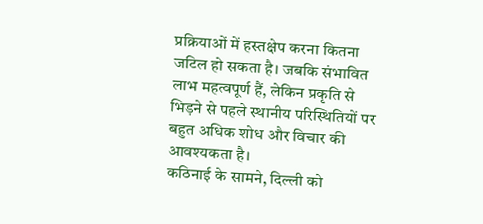प्रक्रियाओं में हस्तक्षेप करना कितना जटिल हो सकता है। जबकि संभावित लाभ महत्वपूर्ण हैं, लेकिन प्रकृति से भिड़ने से पहले स्थानीय परिस्थितियों पर बहुत अधिक शोध और विचार की आवश्यकता है।
कठिनाई के सामने, दिल्ली को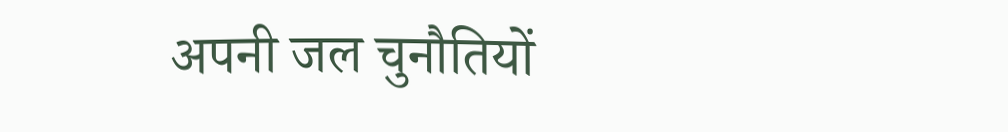अपनी जल चुनौतियों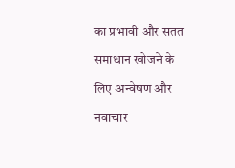का प्रभावी और सतत समाधान खोजने के लिए अन्वेषण और नवाचार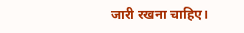जारी रखना चाहिए।